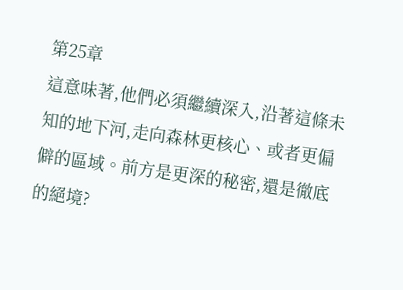第25章
這意味著,他們必須繼續深入,沿著這條未知的地下河,走向森林更核心、或者更偏僻的區域。前方是更深的秘密,還是徹底的絕境?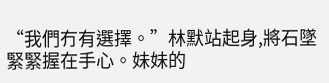“我們冇有選擇。”林默站起身,將石墜緊緊握在手心。妹妹的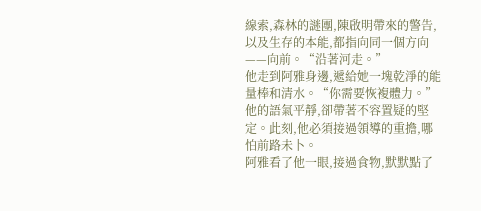線索,森林的謎團,陳啟明帶來的警告,以及生存的本能,都指向同一個方向——向前。“沿著河走。”
他走到阿雅身邊,遞給她一塊乾淨的能量棒和清水。“你需要恢複體力。”他的語氣平靜,卻帶著不容置疑的堅定。此刻,他必須接過領導的重擔,哪怕前路未卜。
阿雅看了他一眼,接過食物,默默點了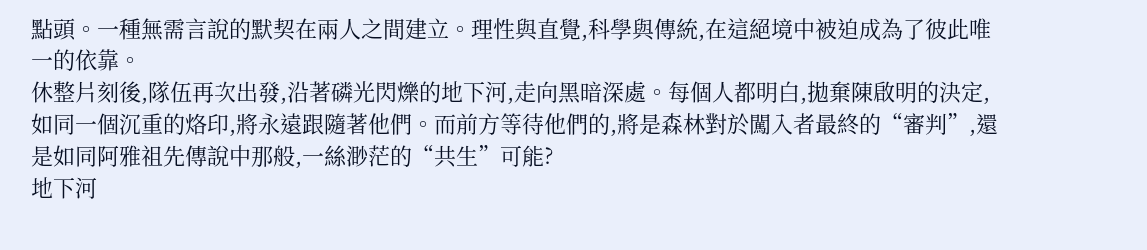點頭。一種無需言說的默契在兩人之間建立。理性與直覺,科學與傳統,在這絕境中被迫成為了彼此唯一的依靠。
休整片刻後,隊伍再次出發,沿著磷光閃爍的地下河,走向黑暗深處。每個人都明白,拋棄陳啟明的決定,如同一個沉重的烙印,將永遠跟隨著他們。而前方等待他們的,將是森林對於闖入者最終的“審判”,還是如同阿雅祖先傳說中那般,一絲渺茫的“共生”可能?
地下河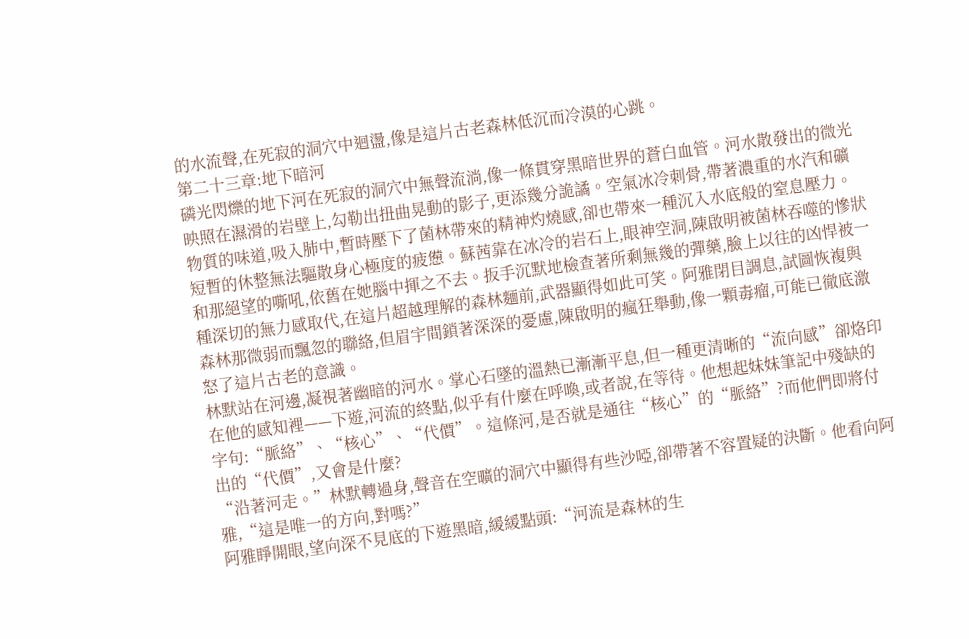的水流聲,在死寂的洞穴中迴盪,像是這片古老森林低沉而冷漠的心跳。
第二十三章:地下暗河
磷光閃爍的地下河在死寂的洞穴中無聲流淌,像一條貫穿黑暗世界的蒼白血管。河水散發出的微光映照在濕滑的岩壁上,勾勒出扭曲晃動的影子,更添幾分詭譎。空氣冰冷刺骨,帶著濃重的水汽和礦物質的味道,吸入肺中,暫時壓下了菌林帶來的精神灼燒感,卻也帶來一種沉入水底般的窒息壓力。
短暫的休整無法驅散身心極度的疲憊。蘇茜靠在冰冷的岩石上,眼神空洞,陳啟明被菌林吞噬的慘狀和那絕望的嘶吼,依舊在她腦中揮之不去。扳手沉默地檢查著所剩無幾的彈藥,臉上以往的凶悍被一種深切的無力感取代,在這片超越理解的森林麵前,武器顯得如此可笑。阿雅閉目調息,試圖恢複與森林那微弱而飄忽的聯絡,但眉宇間鎖著深深的憂慮,陳啟明的瘋狂舉動,像一顆毒瘤,可能已徹底激怒了這片古老的意識。
林默站在河邊,凝視著幽暗的河水。掌心石墜的溫熱已漸漸平息,但一種更清晰的“流向感”卻烙印在他的感知裡——下遊,河流的終點,似乎有什麼在呼喚,或者說,在等待。他想起妹妹筆記中殘缺的字句:“脈絡”、“核心”、“代價”。這條河,是否就是通往“核心”的“脈絡”?而他們即將付出的“代價”,又會是什麼?
“沿著河走。”林默轉過身,聲音在空曠的洞穴中顯得有些沙啞,卻帶著不容置疑的決斷。他看向阿雅,“這是唯一的方向,對嗎?”
阿雅睜開眼,望向深不見底的下遊黑暗,緩緩點頭:“河流是森林的生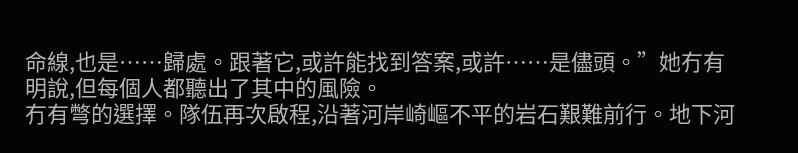命線,也是……歸處。跟著它,或許能找到答案,或許……是儘頭。”她冇有明說,但每個人都聽出了其中的風險。
冇有彆的選擇。隊伍再次啟程,沿著河岸崎嶇不平的岩石艱難前行。地下河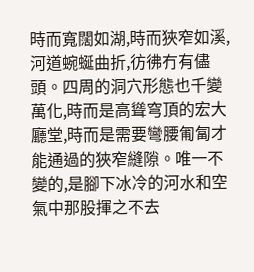時而寬闊如湖,時而狹窄如溪,河道蜿蜒曲折,彷彿冇有儘頭。四周的洞穴形態也千變萬化,時而是高聳穹頂的宏大廳堂,時而是需要彎腰匍匐才能通過的狹窄縫隙。唯一不變的,是腳下冰冷的河水和空氣中那股揮之不去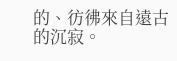的、彷彿來自遠古的沉寂。